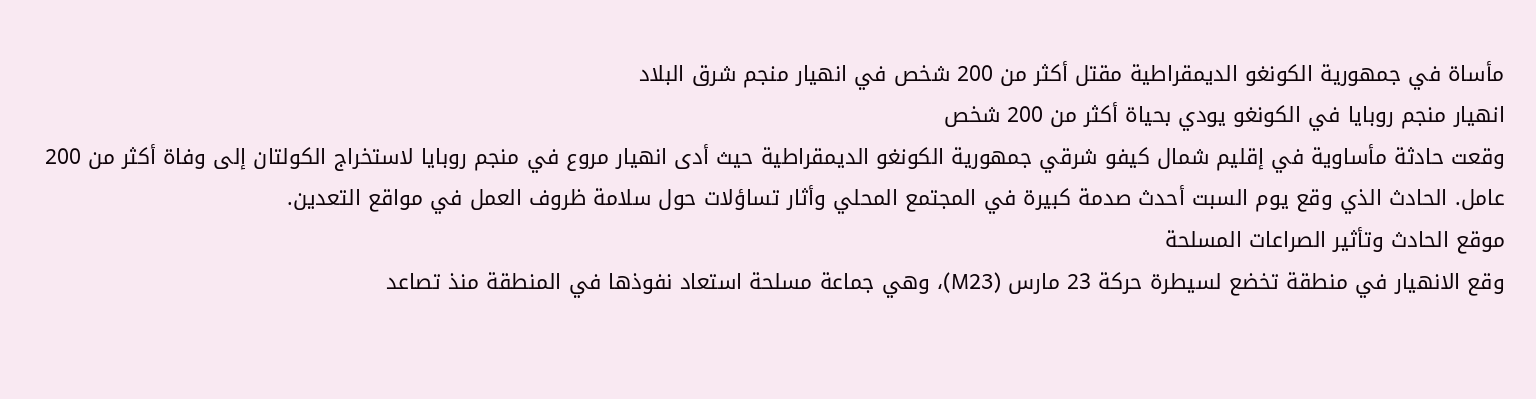مأساة في جمهورية الكونغو الديمقراطية مقتل أكثر من 200 شخص في انهيار منجم شرق البلاد
انهيار منجم روبايا في الكونغو يودي بحياة أكثر من 200 شخص
وقعت حادثة مأساوية في إقليم شمال كيفو شرقي جمهورية الكونغو الديمقراطية حيث أدى انهيار مروع في منجم روبايا لاستخراج الكولتان إلى وفاة أكثر من 200 عامل. الحادث الذي وقع يوم السبت أحدث صدمة كبيرة في المجتمع المحلي وأثار تساؤلات حول سلامة ظروف العمل في مواقع التعدين.
موقع الحادث وتأثير الصراعات المسلحة
وقع الانهيار في منطقة تخضع لسيطرة حركة 23 مارس (M23)، وهي جماعة مسلحة استعاد نفوذها في المنطقة منذ تصاعد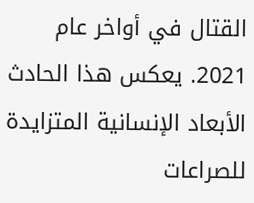القتال في أواخر عام 2021. يعكس هذا الحادث الأبعاد الإنسانية المتزايدة للصراعات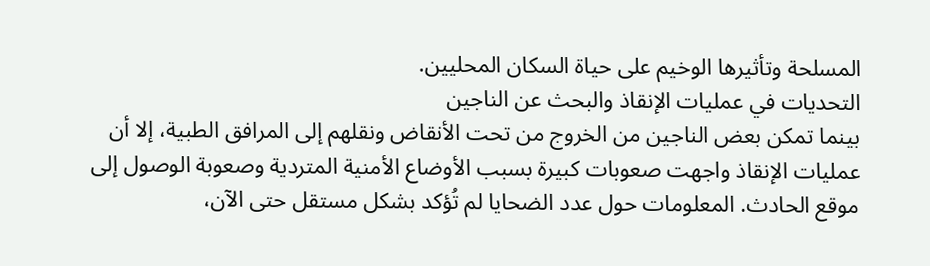المسلحة وتأثيرها الوخيم على حياة السكان المحليين.
التحديات في عمليات الإنقاذ والبحث عن الناجين
بينما تمكن بعض الناجين من الخروج من تحت الأنقاض ونقلهم إلى المرافق الطبية، إلا أن عمليات الإنقاذ واجهت صعوبات كبيرة بسبب الأوضاع الأمنية المتردية وصعوبة الوصول إلى موقع الحادث. المعلومات حول عدد الضحايا لم تُؤكد بشكل مستقل حتى الآن،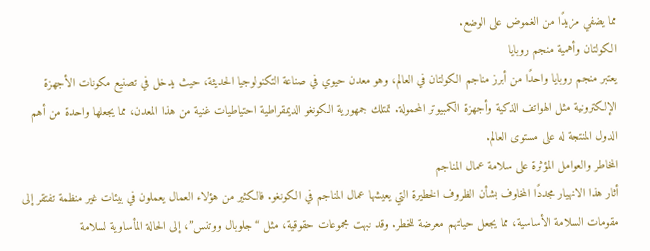مما يضفي مزيدًا من الغموض على الوضع.
الكولتان وأهمية منجم روبايا
يعتبر منجم روبايا واحدًا من أبرز مناجم الكولتان في العالم، وهو معدن حيوي في صناعة التكنولوجيا الحديثة، حيث يدخل في تصنيع مكونات الأجهزة الإلكترونية مثل الهواتف الذكية وأجهزة الكمبيوتر المحمولة. تمتلك جمهورية الكونغو الديمقراطية احتياطيات غنية من هذا المعدن، مما يجعلها واحدة من أهم الدول المنتجة له على مستوى العالم.
المخاطر والعوامل المؤثرة على سلامة عمال المناجم
أثار هذا الانهيار مجددًا المخاوف بشأن الظروف الخطيرة التي يعيشها عمال المناجم في الكونغو. فالكثير من هؤلاء العمال يعملون في بيئات غير منظمة تفتقر إلى مقومات السلامة الأساسية، مما يجعل حياتهم معرضة للخطر. وقد نبهت مجموعات حقوقية، مثل “جلوبال ووتنس”، إلى الحالة المأساوية لسلامة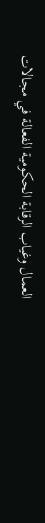العمال وغياب الرقابة الحكومية الفعالة في مجالات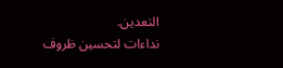التعدين.
نداءات لتحسين ظروف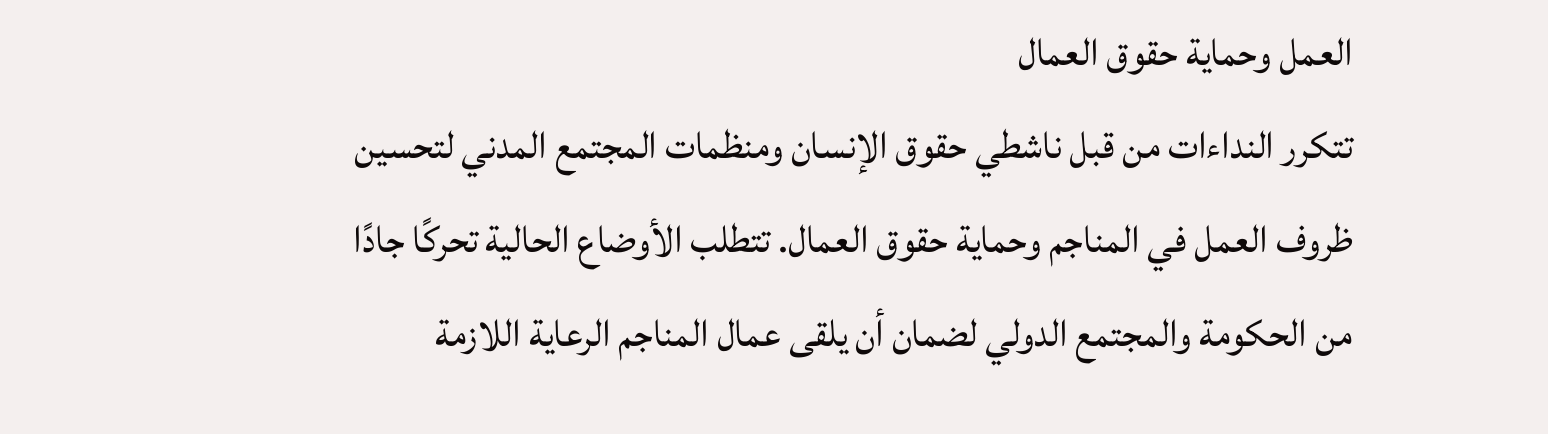العمل وحماية حقوق العمال
تتكرر النداءات من قبل ناشطي حقوق الإنسان ومنظمات المجتمع المدني لتحسين ظروف العمل في المناجم وحماية حقوق العمال. تتطلب الأوضاع الحالية تحركًا جادًا من الحكومة والمجتمع الدولي لضمان أن يلقى عمال المناجم الرعاية اللازمة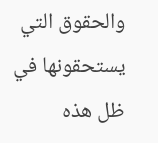والحقوق التي يستحقونها في ظل هذه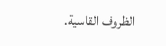الظروف القاسية.